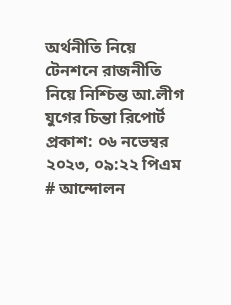অর্থনীতি নিয়ে টেনশনে রাজনীতি নিয়ে নিশ্চিন্ত আ.লীগ
যুগের চিন্তা রিপোর্ট
প্রকাশ: ০৬ নভেম্বর ২০২৩, ০৯:২২ পিএম
# আন্দোলন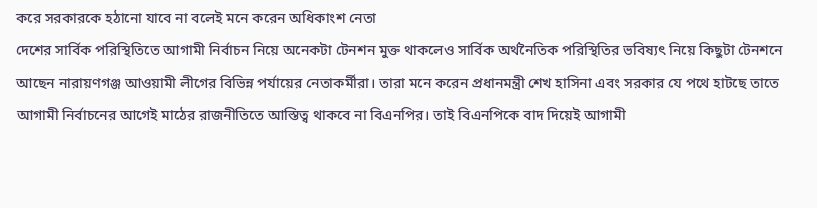করে সরকারকে হঠানো যাবে না বলেই মনে করেন অধিকাংশ নেতা
দেশের সার্বিক পরিস্থিতিতে আগামী নির্বাচন নিয়ে অনেকটা টেনশন মুক্ত থাকলেও সার্বিক অর্থনৈতিক পরিস্থিতির ভবিষ্যৎ নিয়ে কিছুটা টেনশনে আছেন নারায়ণগঞ্জ আওয়ামী লীগের বিভিন্ন পর্যায়ের নেতাকর্মীরা। তারা মনে করেন প্রধানমন্ত্রী শেখ হাসিনা এবং সরকার যে পথে হাটছে তাতে আগামী নির্বাচনের আগেই মাঠের রাজনীতিতে আস্তিত্ব থাকবে না বিএনপির। তাই বিএনপিকে বাদ দিয়েই আগামী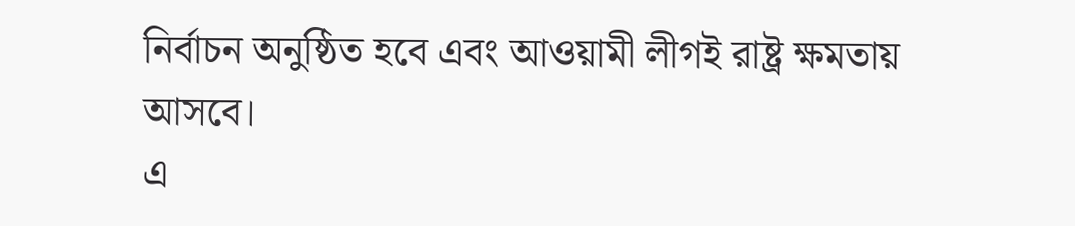নির্বাচন অনুষ্ঠিত হবে এবং আওয়ামী লীগই রাষ্ট্র ক্ষমতায় আসবে।
এ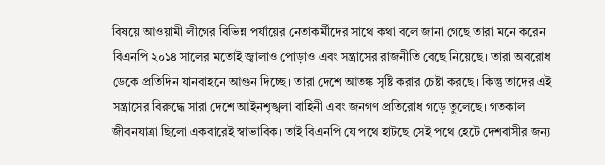বিষয়ে আওয়ামী লীগের বিভিন্ন পর্যায়ের নেতাকর্মীদের সাথে কথা বলে জানা গেছে তারা মনে করেন বিএনপি ২০১৪ সালের মতোই জ্বালাও পোড়াও এবং সন্ত্রাসের রাজনীতি বেছে নিয়েছে। তারা অবরোধ ডেকে প্রতিদিন যানবাহনে আগুন দিচ্ছে। তারা দেশে আতঙ্ক সৃষ্টি করার চেষ্টা করছে। কিন্তু তাদের এই সন্ত্রাসের বিরুদ্ধে সারা দেশে আইনশৃঙ্খলা বাহিনী এবং জনগণ প্রতিরোধ গড়ে তুলেছে। গতকাল জীবনযাত্রা ছিলো একবারেই স্বাভাবিক। তাই বিএনপি যে পথে হাটছে সেই পথে হেটে দেশবাসীর জন্য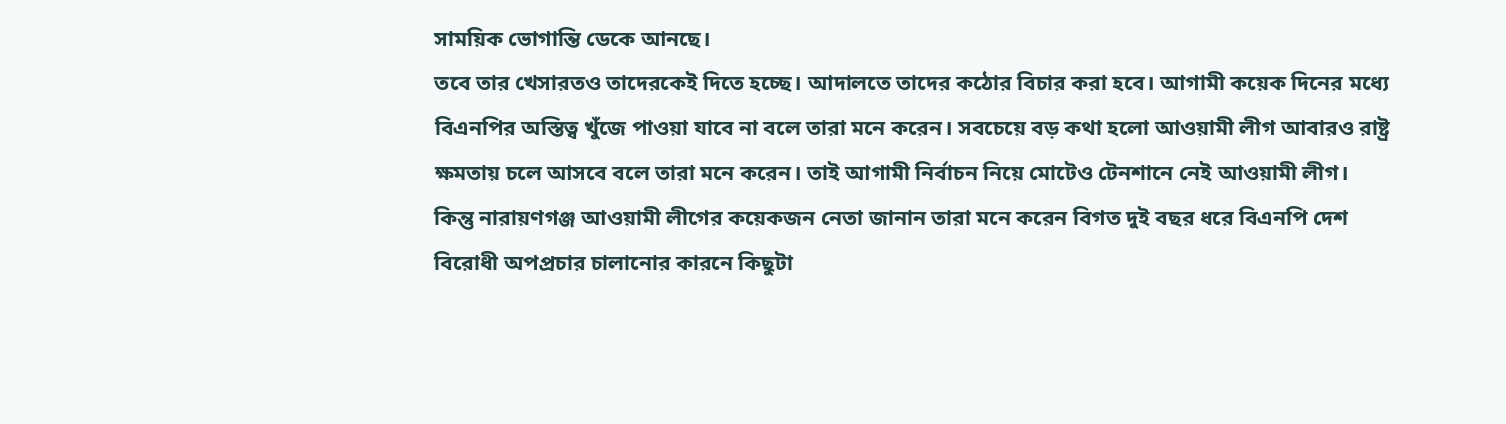সাময়িক ভোগান্তি ডেকে আনছে।
তবে তার খেসারতও তাদেরকেই দিতে হচ্ছে। আদালতে তাদের কঠোর বিচার করা হবে। আগামী কয়েক দিনের মধ্যে বিএনপির অস্তিত্ব খুঁজে পাওয়া যাবে না বলে তারা মনে করেন। সবচেয়ে বড় কথা হলো আওয়ামী লীগ আবারও রাষ্ট্র ক্ষমতায় চলে আসবে বলে তারা মনে করেন। তাই আগামী নির্বাচন নিয়ে মোটেও টেনশানে নেই আওয়ামী লীগ।
কিন্তু নারায়ণগঞ্জ আওয়ামী লীগের কয়েকজন নেতা জানান তারা মনে করেন বিগত দুই বছর ধরে বিএনপি দেশ বিরোধী অপপ্রচার চালানোর কারনে কিছুটা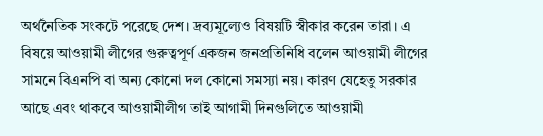অর্থনৈতিক সংকটে পরেছে দেশ। দ্রব্যমূল্যেও বিষয়টি স্বীকার করেন তারা। এ বিষয়ে আওয়ামী লীগের গুরুত্বপূর্ণ একজন জনপ্রতিনিধি বলেন আওয়ামী লীগের সামনে বিএনপি বা অন্য কোনো দল কোনো সমস্যা নয়। কারণ যেহেতু সরকার আছে এবং থাকবে আওয়ামীলীগ তাই আগামী দিনগুলিতে আওয়ামী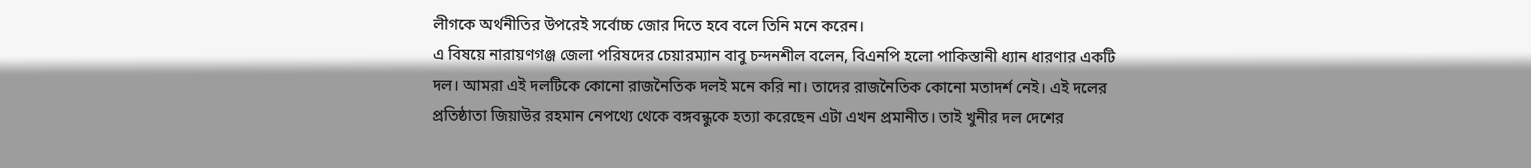লীগকে অর্থনীতির উপরেই সর্বোচ্চ জোর দিতে হবে বলে তিনি মনে করেন।
এ বিষয়ে নারায়ণগঞ্জ জেলা পরিষদের চেয়ারম্যান বাবু চন্দনশীল বলেন, বিএনপি হলো পাকিস্তানী ধ্যান ধারণার একটি দল। আমরা এই দলটিকে কোনো রাজনৈতিক দলই মনে করি না। তাদের রাজনৈতিক কোনো মতাদর্শ নেই। এই দলের প্রতিষ্ঠাতা জিয়াউর রহমান নেপথ্যে থেকে বঙ্গবন্ধুকে হত্যা করেছেন এটা এখন প্রমানীত। তাই খুনীর দল দেশের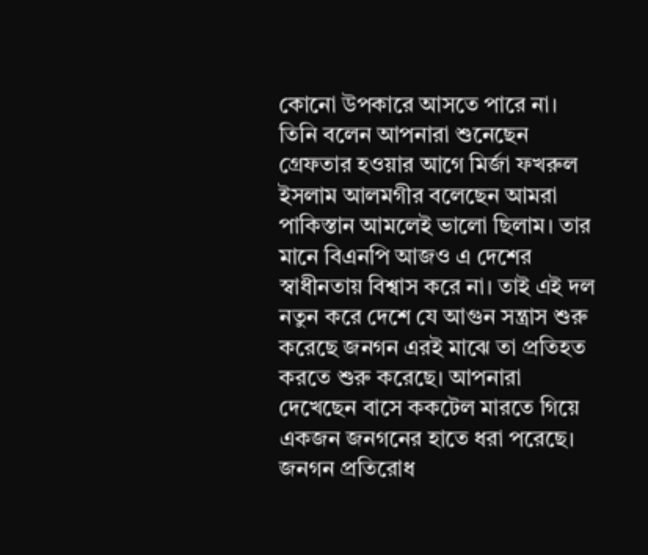কোনো উপকারে আসতে পারে না।
তিনি বলেন আপনারা শুনেছেন গ্রেফতার হওয়ার আগে মির্জা ফখরুল ইসলাম আলমগীর বলেছেন আমরা পাকিস্তান আমলেই ভালো ছিলাম। তার মানে বিএনপি আজও এ দেশের স্বাধীনতায় বিশ্বাস করে না। তাই এই দল নতুন করে দেশে যে আগুন সন্ত্রাস শুরু করেছে জনগন এরই মাঝে তা প্রতিহত করতে শুরু করেছে। আপনারা দেখেছেন বাসে ককটেল মারতে গিয়ে একজন জনগনের হাতে ধরা পরেছে। জনগন প্রতিরোধ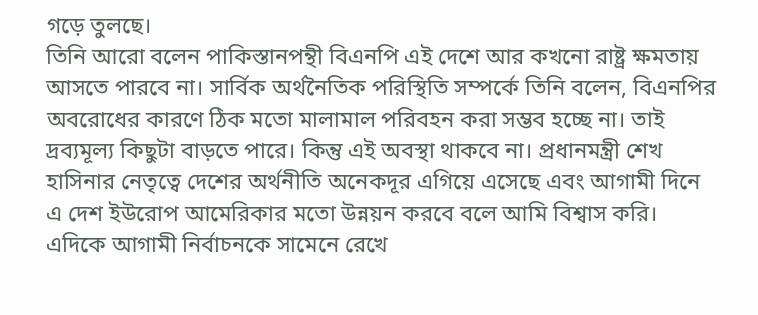গড়ে তুলছে।
তিনি আরো বলেন পাকিস্তানপন্থী বিএনপি এই দেশে আর কখনো রাষ্ট্র ক্ষমতায় আসতে পারবে না। সার্বিক অর্থনৈতিক পরিস্থিতি সম্পর্কে তিনি বলেন, বিএনপির অবরোধের কারণে ঠিক মতো মালামাল পরিবহন করা সম্ভব হচ্ছে না। তাই দ্রব্যমূল্য কিছুটা বাড়তে পারে। কিন্তু এই অবস্থা থাকবে না। প্রধানমন্ত্রী শেখ হাসিনার নেতৃত্বে দেশের অর্থনীতি অনেকদূর এগিয়ে এসেছে এবং আগামী দিনে এ দেশ ইউরোপ আমেরিকার মতো উন্নয়ন করবে বলে আমি বিশ্বাস করি।
এদিকে আগামী নির্বাচনকে সামেনে রেখে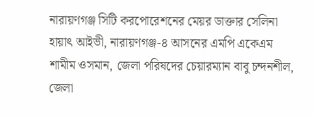নারায়ণগঞ্জ সিটি করপোরেশনের মেয়র ডাক্তার সেলিনা হায়াৎ আইভী, নারায়ণগঞ্জ-৪ আসনের এমপি একেএম শামীম ওসমান, জেলা পরিষদের চেয়ারম্যান বাবু চন্দনশীল, জেলা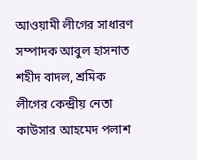আওয়ামী লীগের সাধারণ সম্পাদক আবুল হাসনাত শহীদ বাদল, শ্রমিক লীগের কেন্দ্রীয় নেতা কাউসার আহমেদ পলাশ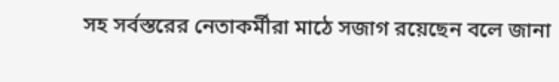সহ সর্বস্তরের নেতাকর্মীরা মাঠে সজাগ রয়েছেন বলে জানা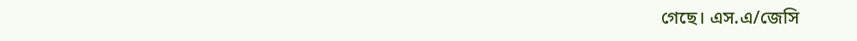গেছে। এস.এ/জেসি